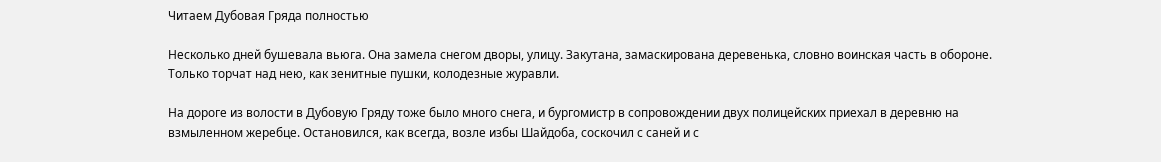Читаем Дубовая Гряда полностью

Несколько дней бушевала вьюга. Она замела снегом дворы, улицу. Закутана, замаскирована деревенька, словно воинская часть в обороне. Только торчат над нею, как зенитные пушки, колодезные журавли.

На дороге из волости в Дубовую Гряду тоже было много снега, и бургомистр в сопровождении двух полицейских приехал в деревню на взмыленном жеребце. Остановился, как всегда, возле избы Шайдоба, соскочил с саней и с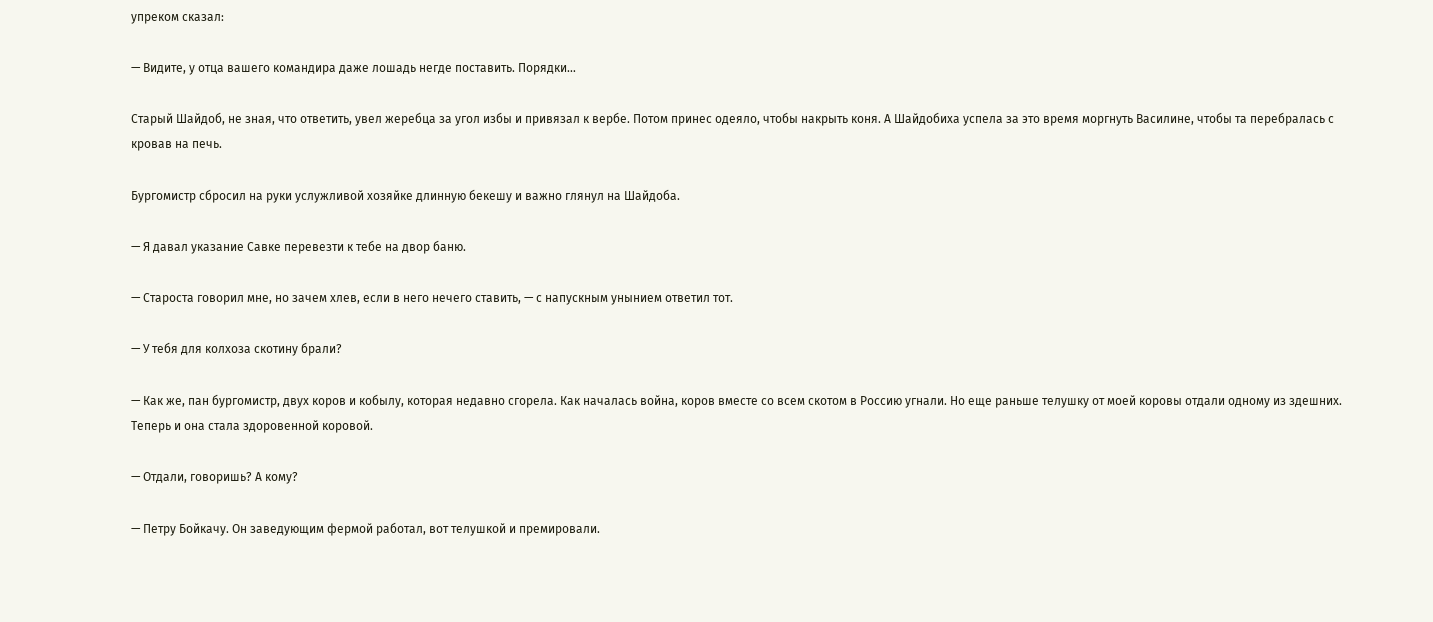упреком сказал:

— Видите, у отца вашего командира даже лошадь негде поставить. Порядки…

Старый Шайдоб, не зная, что ответить, увел жеребца за угол избы и привязал к вербе. Потом принес одеяло, чтобы накрыть коня. А Шайдобиха успела за это время моргнуть Василине, чтобы та перебралась с кровав на печь.

Бургомистр сбросил на руки услужливой хозяйке длинную бекешу и важно глянул на Шайдоба.

— Я давал указание Савке перевезти к тебе на двор баню.

— Староста говорил мне, но зачем хлев, если в него нечего ставить, — с напускным унынием ответил тот.

— У тебя для колхоза скотину брали?

— Как же, пан бургомистр, двух коров и кобылу, которая недавно сгорела. Как началась война, коров вместе со всем скотом в Россию угнали. Но еще раньше телушку от моей коровы отдали одному из здешних. Теперь и она стала здоровенной коровой.

— Отдали, говоришь? А кому?

— Петру Бойкачу. Он заведующим фермой работал, вот телушкой и премировали.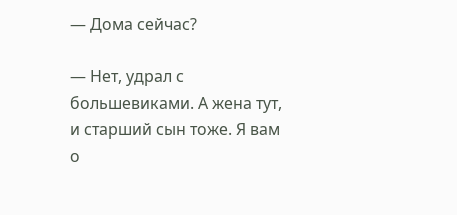— Дома сейчас?

— Нет, удрал с большевиками. А жена тут, и старший сын тоже. Я вам о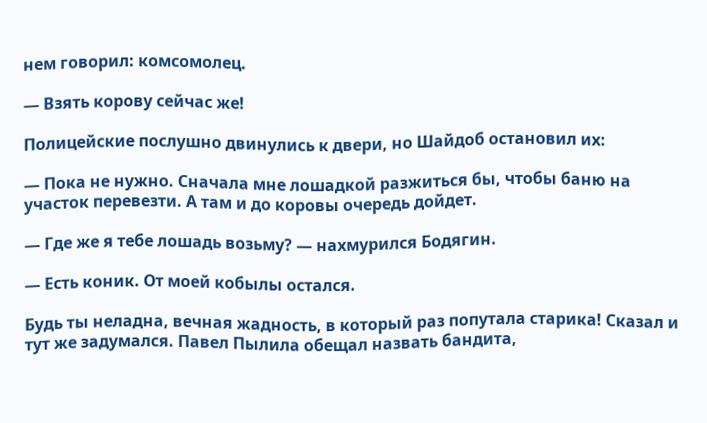нем говорил: комсомолец.

— Взять корову сейчас же!

Полицейские послушно двинулись к двери, но Шайдоб остановил их:

— Пока не нужно. Сначала мне лошадкой разжиться бы, чтобы баню на участок перевезти. А там и до коровы очередь дойдет.

— Где же я тебе лошадь возьму? — нахмурился Бодягин.

— Есть коник. От моей кобылы остался.

Будь ты неладна, вечная жадность, в который раз попутала старика! Сказал и тут же задумался. Павел Пылила обещал назвать бандита,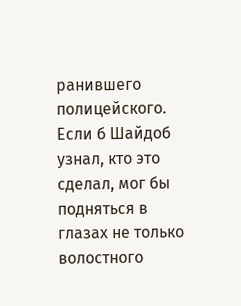ранившего полицейского. Если б Шайдоб узнал, кто это сделал, мог бы подняться в глазах не только волостного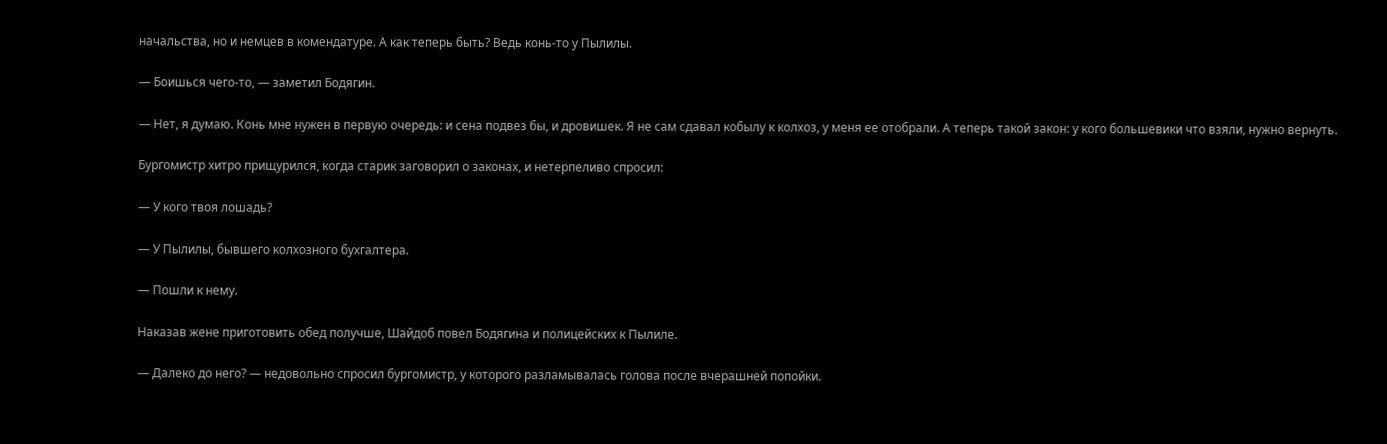начальства, но и немцев в комендатуре. А как теперь быть? Ведь конь-то у Пылилы.

— Боишься чего-то, — заметил Бодягин.

— Нет, я думаю. Конь мне нужен в первую очередь: и сена подвез бы, и дровишек. Я не сам сдавал кобылу к колхоз, у меня ее отобрали. А теперь такой закон: у кого большевики что взяли, нужно вернуть.

Бургомистр хитро прищурился, когда старик заговорил о законах, и нетерпеливо спросил:

— У кого твоя лошадь?

— У Пылилы, бывшего колхозного бухгалтера.

— Пошли к нему.

Наказав жене приготовить обед получше, Шайдоб повел Бодягина и полицейских к Пылиле.

— Далеко до него? — недовольно спросил бургомистр, у которого разламывалась голова после вчерашней попойки.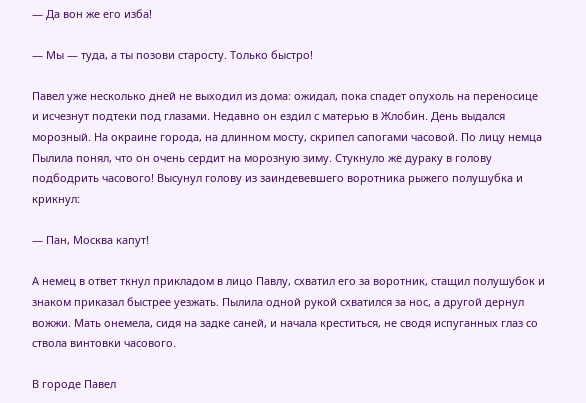— Да вон же его изба!

— Мы — туда, а ты позови старосту. Только быстро!

Павел уже несколько дней не выходил из дома: ожидал, пока спадет опухоль на переносице и исчезнут подтеки под глазами. Недавно он ездил с матерью в Жлобин. День выдался морозный. На окраине города, на длинном мосту, скрипел сапогами часовой. По лицу немца Пылила понял, что он очень сердит на морозную зиму. Стукнуло же дураку в голову подбодрить часового! Высунул голову из заиндевевшего воротника рыжего полушубка и крикнул:

— Пан, Москва капут!

А немец в ответ ткнул прикладом в лицо Павлу, схватил его за воротник, стащил полушубок и знаком приказал быстрее уезжать. Пылила одной рукой схватился за нос, а другой дернул вожжи. Мать онемела, сидя на задке саней, и начала креститься, не сводя испуганных глаз со ствола винтовки часового.

В городе Павел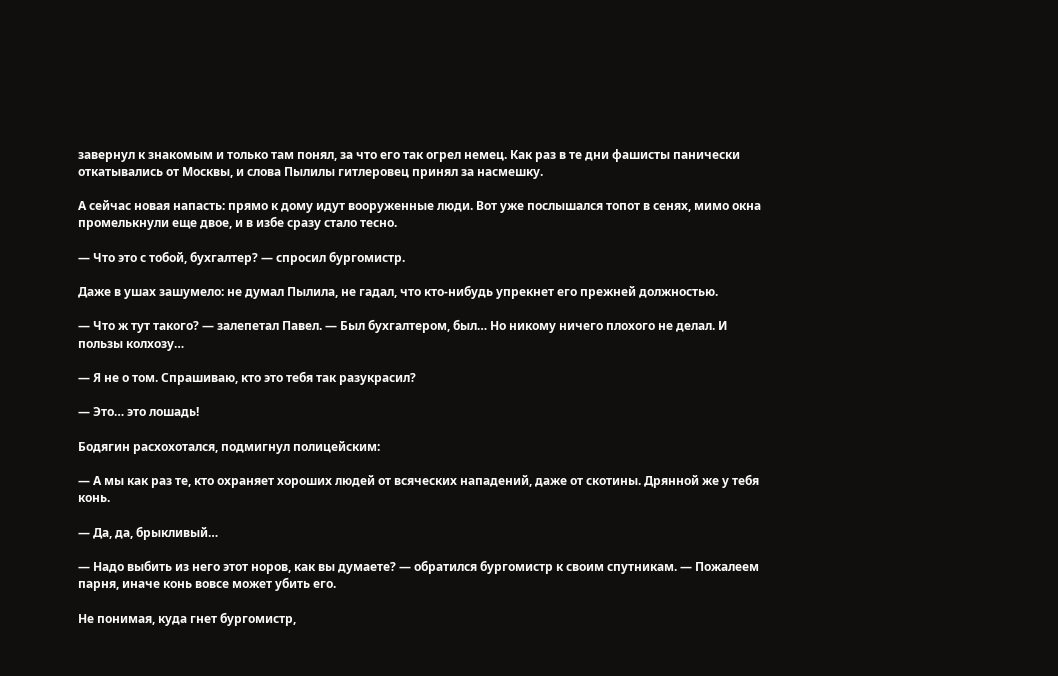завернул к знакомым и только там понял, за что его так огрел немец. Как раз в те дни фашисты панически откатывались от Москвы, и слова Пылилы гитлеровец принял за насмешку.

А сейчас новая напасть: прямо к дому идут вооруженные люди. Вот уже послышался топот в сенях, мимо окна промелькнули еще двое, и в избе сразу стало тесно.

— Что это с тобой, бухгалтер? — спросил бургомистр.

Даже в ушах зашумело: не думал Пылила, не гадал, что кто-нибудь упрекнет его прежней должностью.

— Что ж тут такого? — залепетал Павел. — Был бухгалтером, был… Но никому ничего плохого не делал. И пользы колхозу…

— Я не о том. Спрашиваю, кто это тебя так разукрасил?

— Это… это лошадь!

Бодягин расхохотался, подмигнул полицейским:

— А мы как раз те, кто охраняет хороших людей от всяческих нападений, даже от скотины. Дрянной же у тебя конь.

— Да, да, брыкливый…

— Надо выбить из него этот норов, как вы думаете? — обратился бургомистр к своим спутникам. — Пожалеем парня, иначе конь вовсе может убить его.

Не понимая, куда гнет бургомистр,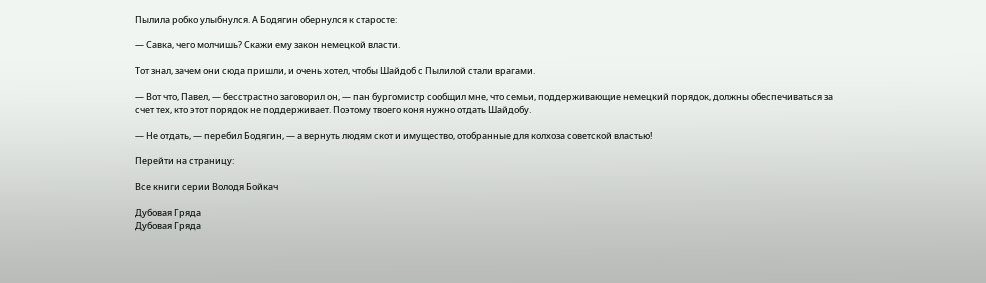Пылила робко улыбнулся. А Бодягин обернулся к старосте:

— Савка, чего молчишь? Скажи ему закон немецкой власти.

Тот знал, зачем они сюда пришли, и очень хотел, чтобы Шайдоб с Пылилой стали врагами.

— Вот что, Павел, — бесстрастно заговорил он, — пан бургомистр сообщил мне, что семьи, поддерживающие немецкий порядок, должны обеспечиваться за счет тех, кто этот порядок не поддерживает. Поэтому твоего коня нужно отдать Шайдобу.

— Не отдать, — перебил Бодягин, — а вернуть людям скот и имущество, отобранные для колхоза советской властью!

Перейти на страницу:

Все книги серии Володя Бойкач

Дубовая Гряда
Дубовая Гряда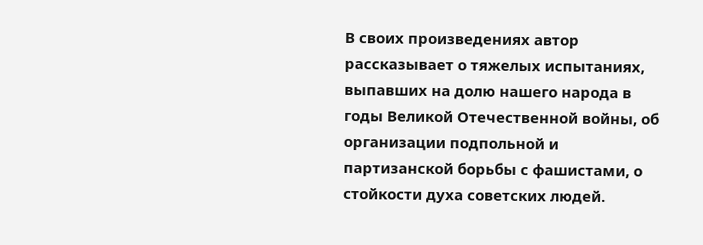В своих произведениях автор рассказывает о тяжелых испытаниях, выпавших на долю нашего народа в годы Великой Отечественной войны, об организации подпольной и партизанской борьбы с фашистами, о стойкости духа советских людей.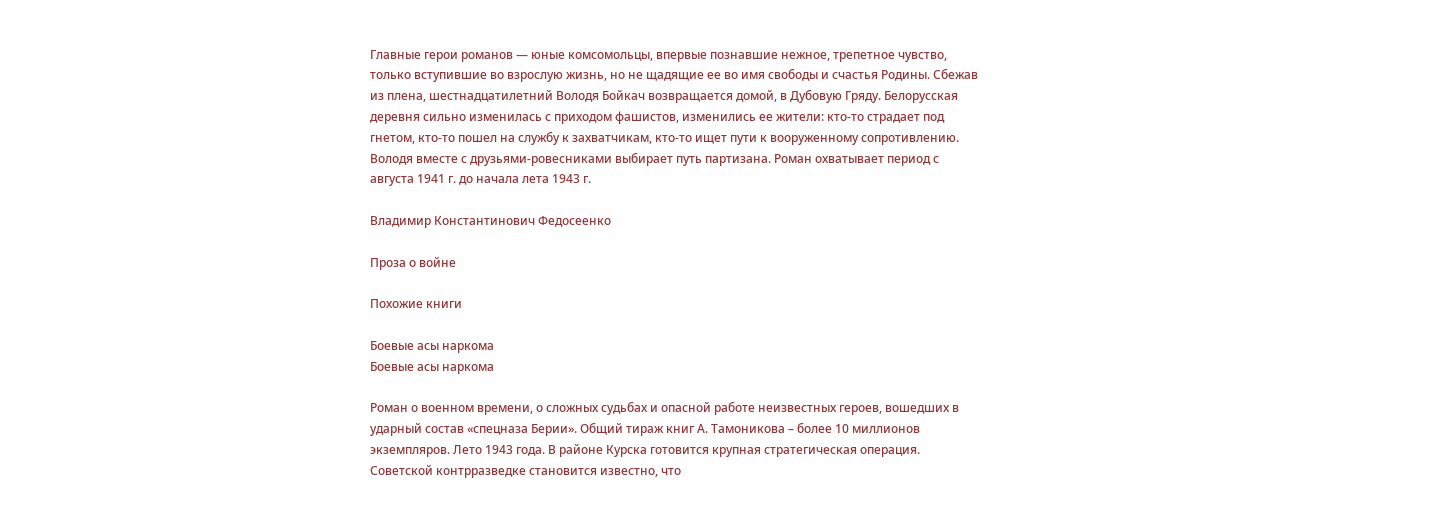Главные герои романов — юные комсомольцы, впервые познавшие нежное, трепетное чувство, только вступившие во взрослую жизнь, но не щадящие ее во имя свободы и счастья Родины. Сбежав из плена, шестнадцатилетний Володя Бойкач возвращается домой, в Дубовую Гряду. Белорусская деревня сильно изменилась с приходом фашистов, изменились ее жители: кто-то страдает под гнетом, кто-то пошел на службу к захватчикам, кто-то ищет пути к вооруженному сопротивлению. Володя вместе с друзьями-ровесниками выбирает путь партизана. Роман охватывает период с августа 1941 г. до начала лета 1943 г.

Владимир Константинович Федосеенко

Проза о войне

Похожие книги

Боевые асы наркома
Боевые асы наркома

Роман о военном времени, о сложных судьбах и опасной работе неизвестных героев, вошедших в ударный состав «спецназа Берии». Общий тираж книг А. Тамоникова – более 10 миллионов экземпляров. Лето 1943 года. В районе Курска готовится крупная стратегическая операция. Советской контрразведке становится известно, что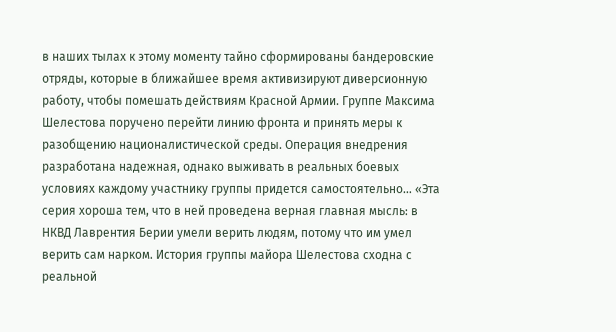в наших тылах к этому моменту тайно сформированы бандеровские отряды, которые в ближайшее время активизируют диверсионную работу, чтобы помешать действиям Красной Армии. Группе Максима Шелестова поручено перейти линию фронта и принять меры к разобщению националистической среды. Операция внедрения разработана надежная, однако выживать в реальных боевых условиях каждому участнику группы придется самостоятельно… «Эта серия хороша тем, что в ней проведена верная главная мысль: в НКВД Лаврентия Берии умели верить людям, потому что им умел верить сам нарком. История группы майора Шелестова сходна с реальной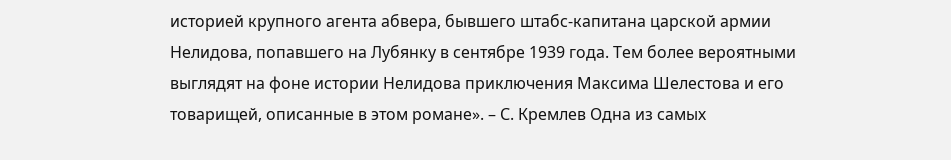историей крупного агента абвера, бывшего штабс-капитана царской армии Нелидова, попавшего на Лубянку в сентябре 1939 года. Тем более вероятными выглядят на фоне истории Нелидова приключения Максима Шелестова и его товарищей, описанные в этом романе». – С. Кремлев Одна из самых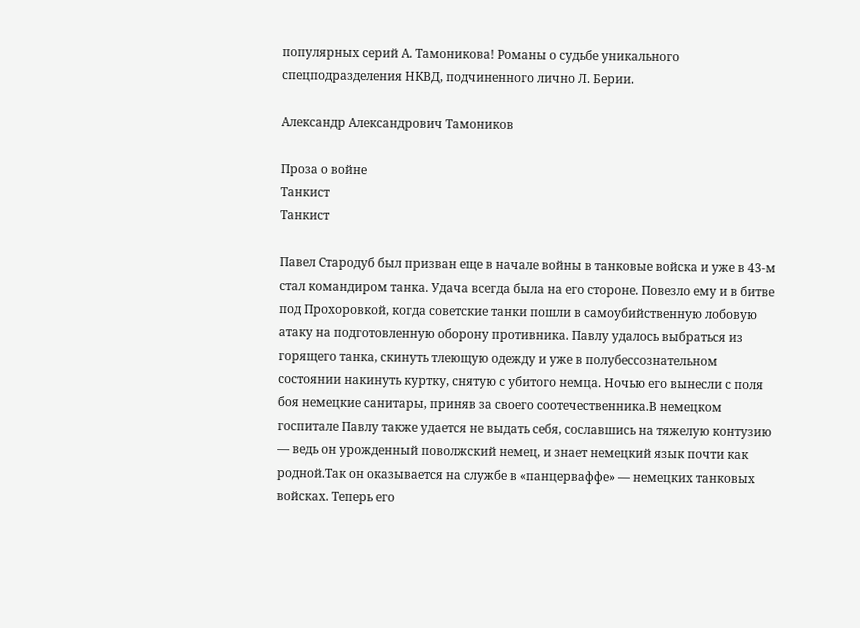популярных серий А. Тамоникова! Романы о судьбе уникального спецподразделения НКВД, подчиненного лично Л. Берии.

Александр Александрович Тамоников

Проза о войне
Танкист
Танкист

Павел Стародуб был призван еще в начале войны в танковые войска и уже в 43-м стал командиром танка. Удача всегда была на его стороне. Повезло ему и в битве под Прохоровкой, когда советские танки пошли в самоубийственную лобовую атаку на подготовленную оборону противника. Павлу удалось выбраться из горящего танка, скинуть тлеющую одежду и уже в полубессознательном состоянии накинуть куртку, снятую с убитого немца. Ночью его вынесли с поля боя немецкие санитары, приняв за своего соотечественника.В немецком госпитале Павлу также удается не выдать себя, сославшись на тяжелую контузию — ведь он урожденный поволжский немец, и знает немецкий язык почти как родной.Так он оказывается на службе в «панцерваффе» — немецких танковых войсках. Теперь его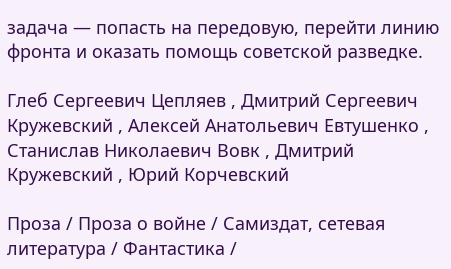задача — попасть на передовую, перейти линию фронта и оказать помощь советской разведке.

Глеб Сергеевич Цепляев , Дмитрий Сергеевич Кружевский , Алексей Анатольевич Евтушенко , Станислав Николаевич Вовк , Дмитрий Кружевский , Юрий Корчевский

Проза / Проза о войне / Самиздат, сетевая литература / Фантастика /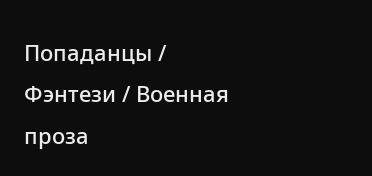Попаданцы / Фэнтези / Военная проза